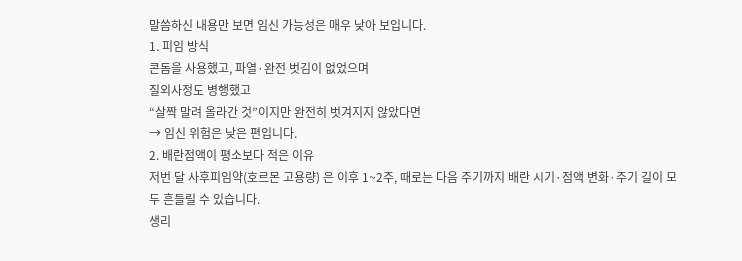말씀하신 내용만 보면 임신 가능성은 매우 낮아 보입니다.
1. 피임 방식
콘돔을 사용했고, 파열·완전 벗김이 없었으며
질외사정도 병행했고
“살짝 말려 올라간 것”이지만 완전히 벗겨지지 않았다면
→ 임신 위험은 낮은 편입니다.
2. 배란점액이 평소보다 적은 이유
저번 달 사후피임약(호르몬 고용량) 은 이후 1~2주, 때로는 다음 주기까지 배란 시기·점액 변화·주기 길이 모두 흔들릴 수 있습니다.
생리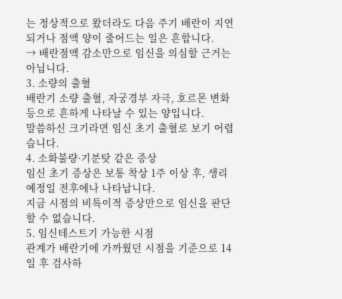는 정상적으로 왔더라도 다음 주기 배란이 지연되거나 점액 양이 줄어드는 일은 흔합니다.
→ 배란점액 감소만으로 임신을 의심할 근거는 아닙니다.
3. 소량의 출혈
배란기 소량 출혈, 자궁경부 자극, 호르몬 변화 등으로 흔하게 나타날 수 있는 양입니다.
말씀하신 크기라면 임신 초기 출혈로 보기 어렵습니다.
4. 소화불량·기분탓 같은 증상
임신 초기 증상은 보통 착상 1주 이상 후, 생리 예정일 전후에나 나타납니다.
지금 시점의 비특이적 증상만으로 임신을 판단할 수 없습니다.
5. 임신테스트기 가능한 시점
관계가 배란기에 가까웠던 시점을 기준으로 14일 후 검사하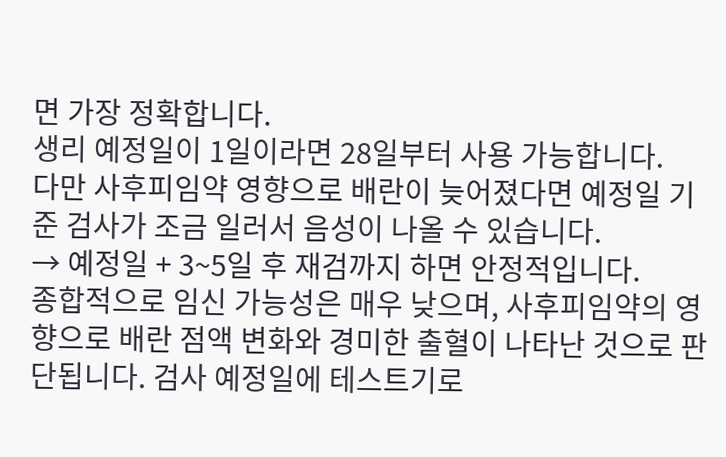면 가장 정확합니다.
생리 예정일이 1일이라면 28일부터 사용 가능합니다.
다만 사후피임약 영향으로 배란이 늦어졌다면 예정일 기준 검사가 조금 일러서 음성이 나올 수 있습니다.
→ 예정일 + 3~5일 후 재검까지 하면 안정적입니다.
종합적으로 임신 가능성은 매우 낮으며, 사후피임약의 영향으로 배란 점액 변화와 경미한 출혈이 나타난 것으로 판단됩니다. 검사 예정일에 테스트기로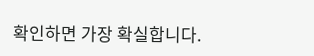확인하면 가장 확실합니다.